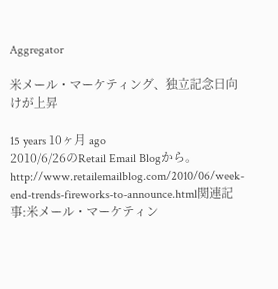Aggregator

米メール・マーケティング、独立記念日向けが上昇

15 years 10ヶ月 ago
2010/6/26のRetail Email Blogから。http://www.retailemailblog.com/2010/06/week-end-trends-fireworks-to-announce.html関連記事:米メール・マーケティン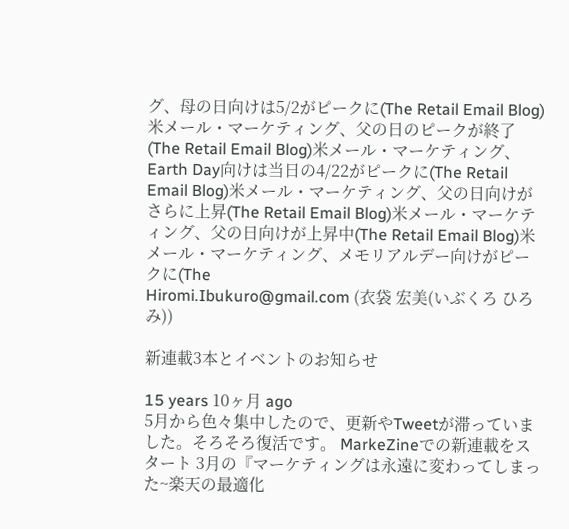グ、母の日向けは5/2がピークに(The Retail Email Blog)米メール・マーケティング、父の日のピークが終了(The Retail Email Blog)米メール・マーケティング、Earth Day向けは当日の4/22がピークに(The Retail Email Blog)米メール・マーケティング、父の日向けがさらに上昇(The Retail Email Blog)米メール・マーケティング、父の日向けが上昇中(The Retail Email Blog)米メール・マーケティング、メモリアルデー向けがピークに(The
Hiromi.Ibukuro@gmail.com (衣袋 宏美(いぶくろ ひろみ))

新連載3本とイベントのお知らせ

15 years 10ヶ月 ago
5月から色々集中したので、更新やTweetが滞っていました。そろそろ復活です。 MarkeZineでの新連載をスタート 3月の『マーケティングは永遠に変わってしまった~楽天の最適化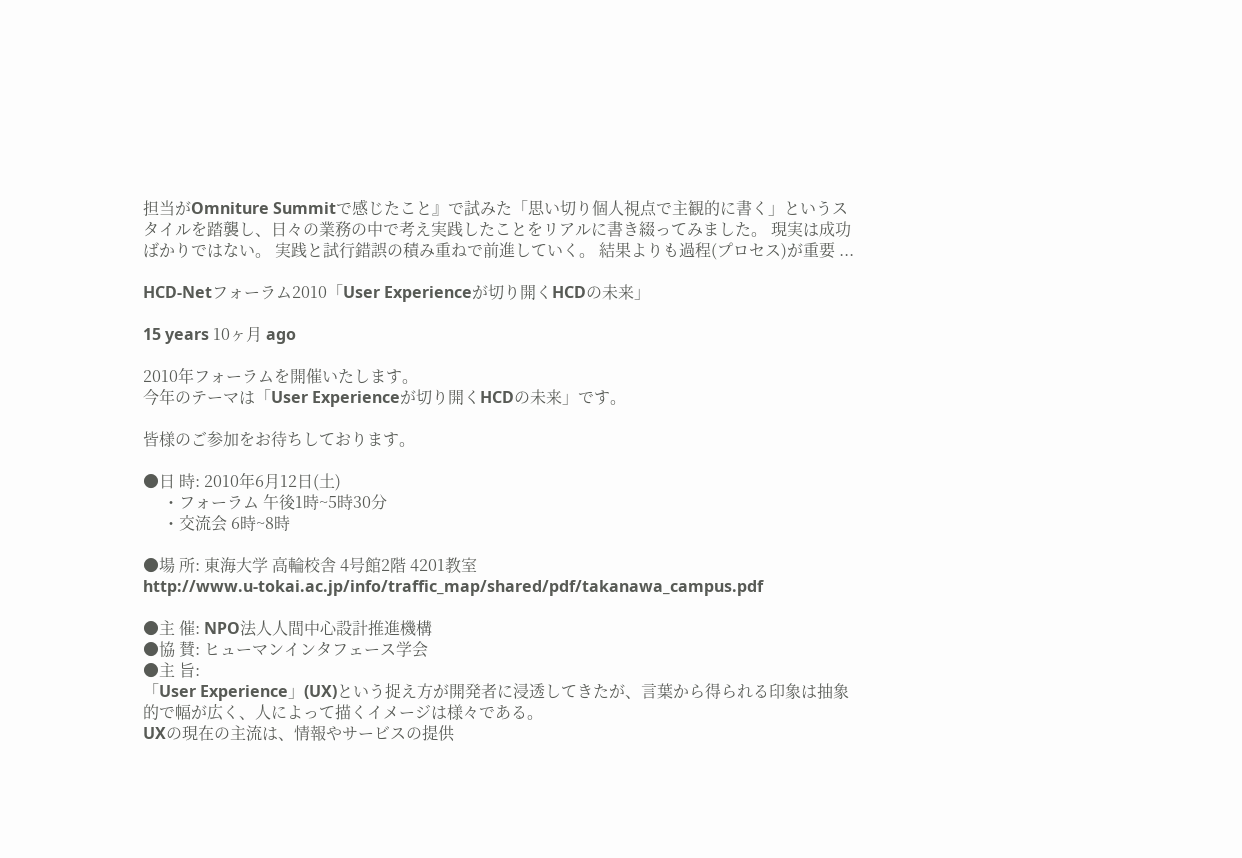担当がOmniture Summitで感じたこと』で試みた「思い切り個人視点で主観的に書く」というスタイルを踏襲し、日々の業務の中で考え実践したことをリアルに書き綴ってみました。 現実は成功ばかりではない。 実践と試行錯誤の積み重ねで前進していく。 結果よりも過程(プロセス)が重要 ...

HCD-Netフォーラム2010「User Experienceが切り開くHCDの未来」

15 years 10ヶ月 ago

2010年フォーラムを開催いたします。
今年のテーマは「User Experienceが切り開くHCDの未来」です。

皆様のご参加をお待ちしております。

●日 時: 2010年6月12日(土)
     ・フォーラム 午後1時~5時30分
     ・交流会 6時~8時

●場 所: 東海大学 高輪校舎 4号館2階 4201教室
http://www.u-tokai.ac.jp/info/traffic_map/shared/pdf/takanawa_campus.pdf

●主 催: NPO法人人間中心設計推進機構
●協 賛: ヒューマンインタフェース学会
●主 旨:
「User Experience」(UX)という捉え方が開発者に浸透してきたが、言葉から得られる印象は抽象的で幅が広く、人によって描くイメージは様々である。
UXの現在の主流は、情報やサービスの提供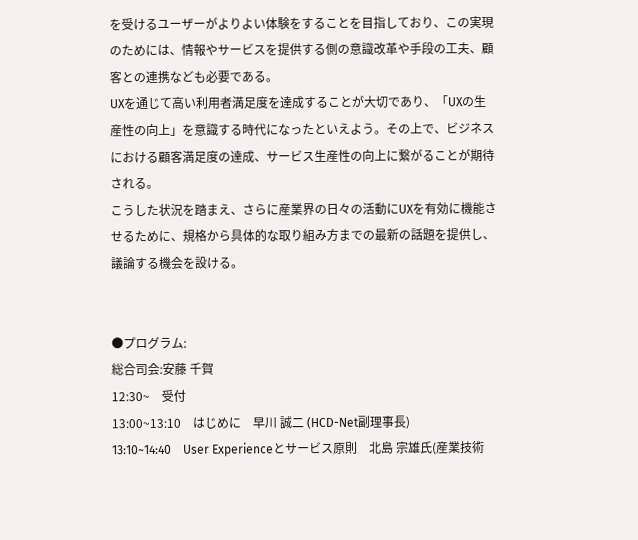を受けるユーザーがよりよい体験をすることを目指しており、この実現のためには、情報やサービスを提供する側の意識改革や手段の工夫、顧客との連携なども必要である。
UXを通じて高い利用者満足度を達成することが大切であり、「UXの生産性の向上」を意識する時代になったといえよう。その上で、ビジネスにおける顧客満足度の達成、サービス生産性の向上に繋がることが期待される。
こうした状況を踏まえ、さらに産業界の日々の活動にUXを有効に機能させるために、規格から具体的な取り組み方までの最新の話題を提供し、議論する機会を設ける。


●プログラム:
総合司会:安藤 千賀
12:30~    受付
13:00~13:10    はじめに    早川 誠二 (HCD-Net副理事長)
13:10~14:40    User Experienceとサービス原則    北島 宗雄氏(産業技術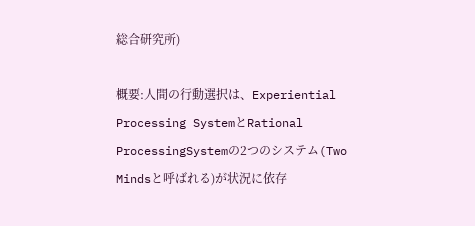総合研究所)

概要:人間の行動選択は、Experiential Processing SystemとRational ProcessingSystemの2つのシステム(Two Mindsと呼ばれる)が状況に依存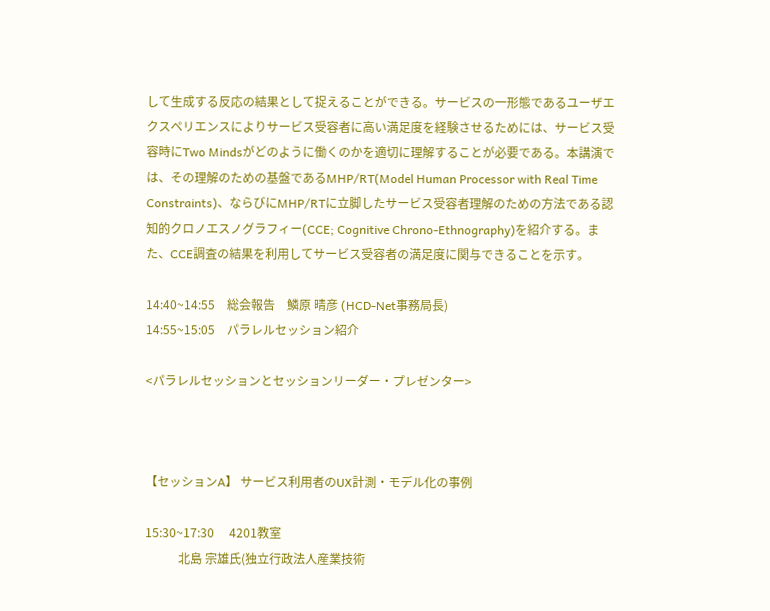して生成する反応の結果として捉えることができる。サービスの一形態であるユーザエクスペリエンスによりサービス受容者に高い満足度を経験させるためには、サービス受容時にTwo Mindsがどのように働くのかを適切に理解することが必要である。本講演では、その理解のための基盤であるMHP/RT(Model Human Processor with Real Time Constraints)、ならびにMHP/RTに立脚したサービス受容者理解のための方法である認知的クロノエスノグラフィー(CCE; Cognitive Chrono-Ethnography)を紹介する。また、CCE調査の結果を利用してサービス受容者の満足度に関与できることを示す。

14:40~14:55    総会報告    鱗原 晴彦 (HCD-Net事務局長)
14:55~15:05    パラレルセッション紹介

<パラレルセッションとセッションリーダー・プレゼンター>



【セッションA】 サービス利用者のUX計測・モデル化の事例

15:30~17:30     4201教室
           北島 宗雄氏(独立行政法人産業技術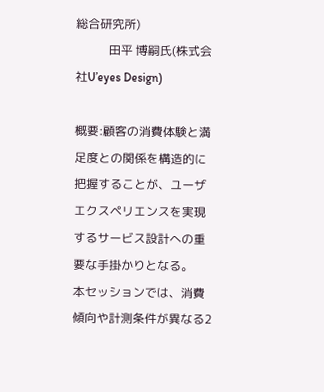総合研究所)
           田平 博嗣氏(株式会社U’eyes Design)

概要:顧客の消費体験と満足度との関係を構造的に把握することが、ユーザエクスペリエンスを実現するサービス設計への重要な手掛かりとなる。
本セッションでは、消費傾向や計測条件が異なる2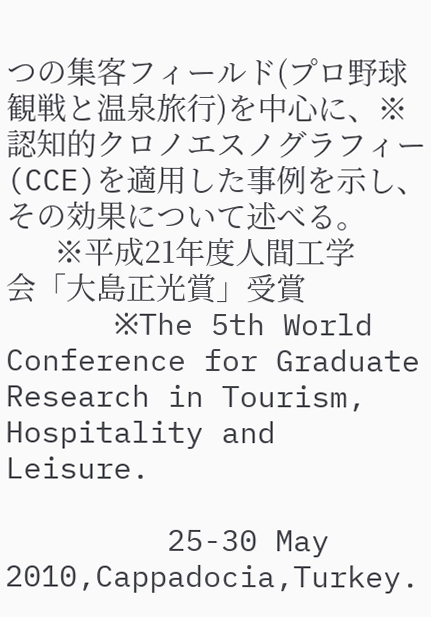つの集客フィールド(プロ野球観戦と温泉旅行)を中心に、※認知的クロノエスノグラフィー(CCE)を適用した事例を示し、その効果について述べる。
      ※平成21年度人間工学会「大島正光賞」受賞
      ※The 5th World Conference for Graduate Research in Tourism, Hospitality and Leisure.

         25-30 May 2010,Cappadocia,Turkey.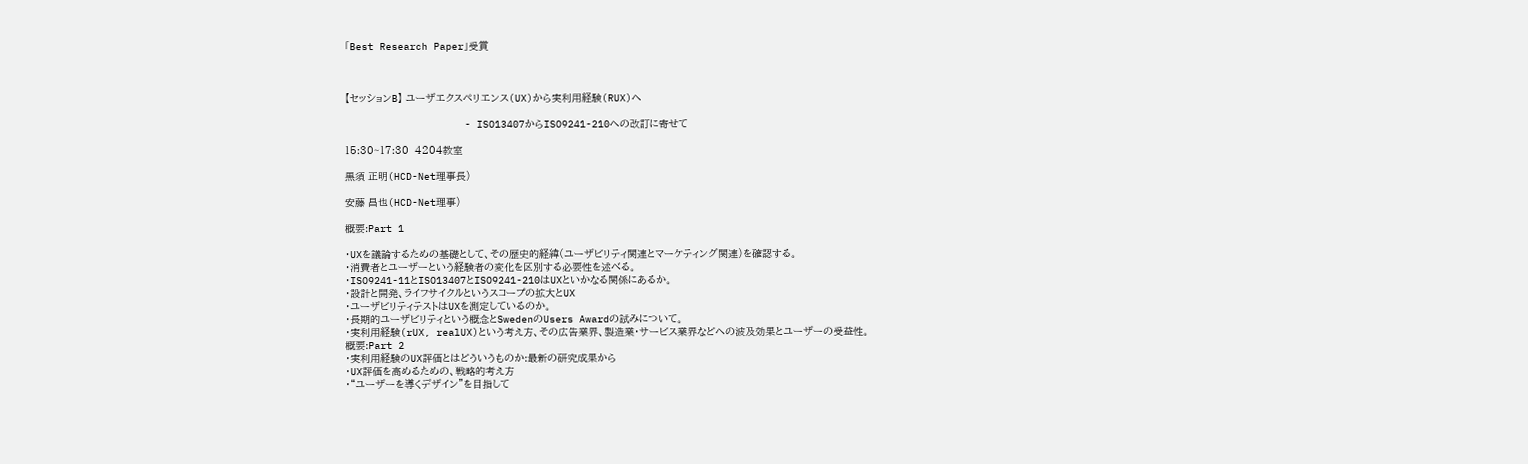「Best Research Paper」受賞



【セッションB】 ユーザエクスペリエンス(UX)から実利用経験(RUX)へ

                    - ISO13407からISO9241-210への改訂に寄せて

15:30~17:30  4204教室

黒須 正明(HCD-Net理事長)

安藤 昌也(HCD-Net理事)

概要:Part 1

・UXを議論するための基礎として、その歴史的経緯(ユーザビリティ関連とマーケティング関連)を確認する。
・消費者とユーザーという経験者の変化を区別する必要性を述べる。
・ISO9241-11とISO13407とISO9241-210はUXといかなる関係にあるか。
・設計と開発、ライフサイクルというスコープの拡大とUX
・ユーザビリティテストはUXを測定しているのか。
・長期的ユーザビリティという概念とSwedenのUsers Awardの試みについて。
・実利用経験(rUX, realUX)という考え方、その広告業界、製造業・サービス業界などへの波及効果とユーザーの受益性。
概要:Part 2
・実利用経験のUX評価とはどういうものか:最新の研究成果から
・UX評価を高めるための、戦略的考え方
・“ユーザーを導くデザイン”を目指して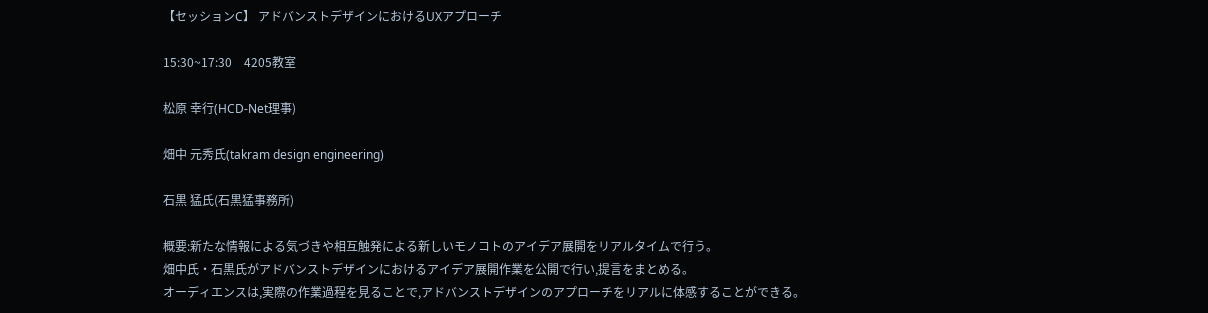【セッションC】 アドバンストデザインにおけるUXアプローチ

15:30~17:30    4205教室

松原 幸行(HCD-Net理事)

畑中 元秀氏(takram design engineering)

石黒 猛氏(石黒猛事務所)

概要:新たな情報による気づきや相互触発による新しいモノコトのアイデア展開をリアルタイムで行う。
畑中氏・石黒氏がアドバンストデザインにおけるアイデア展開作業を公開で行い,提言をまとめる。
オーディエンスは,実際の作業過程を見ることで,アドバンストデザインのアプローチをリアルに体感することができる。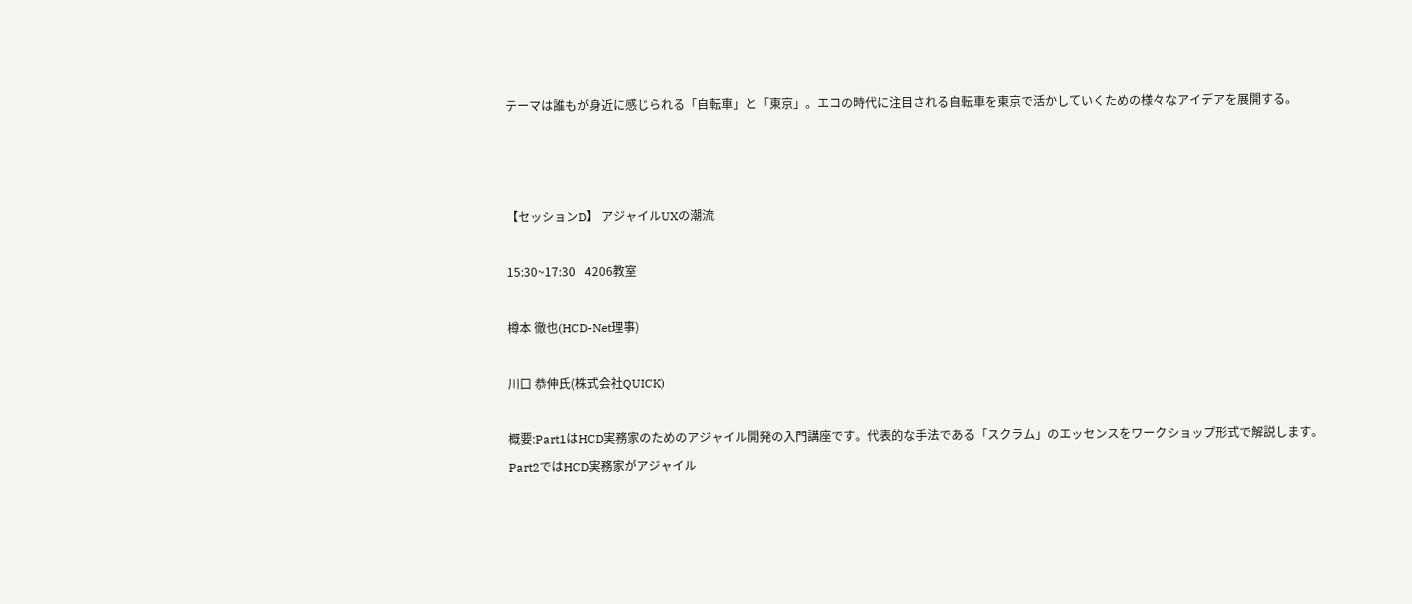テーマは誰もが身近に感じられる「自転車」と「東京」。エコの時代に注目される自転車を東京で活かしていくための様々なアイデアを展開する。



【セッションD】 アジャイルUXの潮流

15:30~17:30   4206教室

樽本 徹也(HCD-Net理事)

川口 恭伸氏(株式会社QUICK)

概要:Part1はHCD実務家のためのアジャイル開発の入門講座です。代表的な手法である「スクラム」のエッセンスをワークショップ形式で解説します。
Part2ではHCD実務家がアジャイル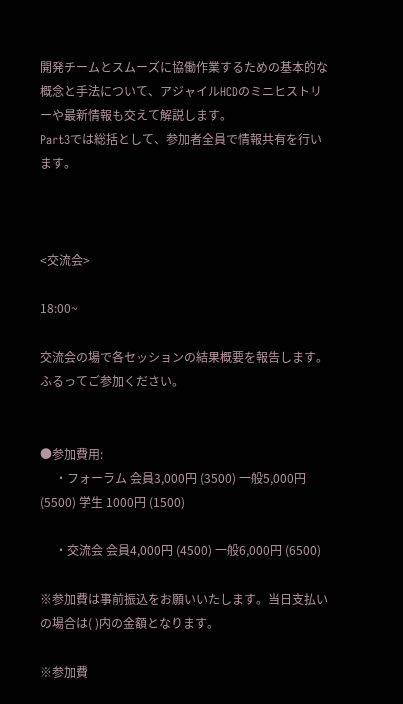開発チームとスムーズに協働作業するための基本的な概念と手法について、アジャイルHCDのミニヒストリーや最新情報も交えて解説します。
Part3では総括として、参加者全員で情報共有を行います。



<交流会>

18:00~

交流会の場で各セッションの結果概要を報告します。ふるってご参加ください。


●参加費用:
     ・フォーラム 会員3,000円 (3500) 一般5,000円 (5500) 学生 1000円 (1500)

     ・交流会 会員4,000円 (4500) 一般6,000円 (6500)

※参加費は事前振込をお願いいたします。当日支払いの場合は( )内の金額となります。

※参加費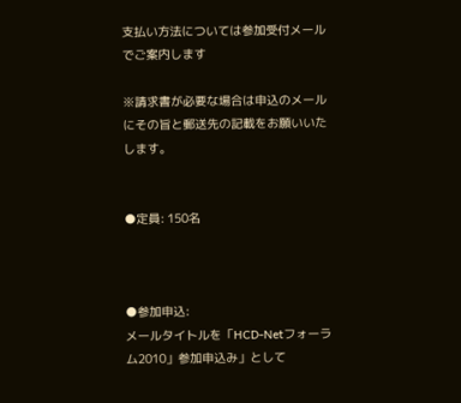支払い方法については参加受付メールでご案内します

※請求書が必要な場合は申込のメールにその旨と郵送先の記載をお願いいたします。


●定員: 150名



●参加申込:
メールタイトルを「HCD-Netフォーラム2010」参加申込み」として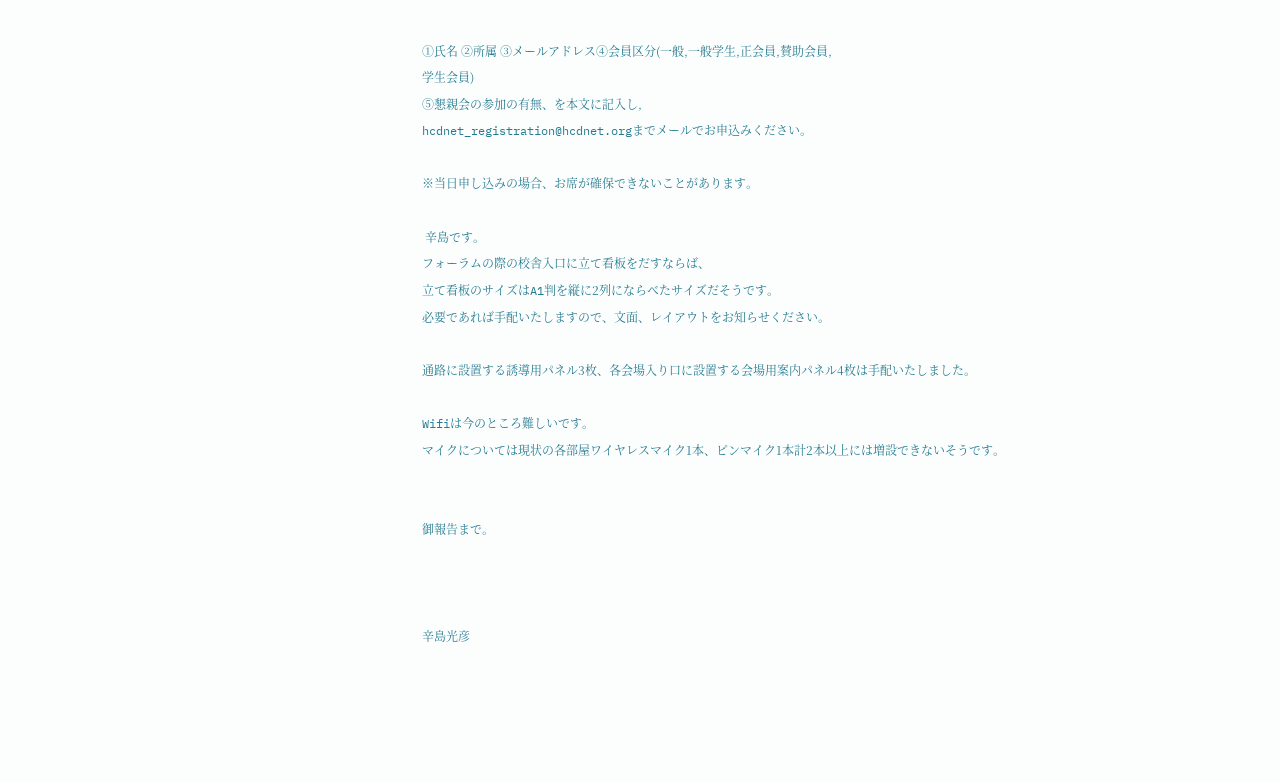①氏名 ②所属 ③メールアドレス④会員区分(一般,一般学生,正会員,賛助会員,
学生会員)
⑤懇親会の参加の有無、を本文に記入し,
hcdnet_registration@hcdnet.orgまでメールでお申込みください。

※当日申し込みの場合、お席が確保できないことがあります。

 辛島です。
フォーラムの際の校舎入口に立て看板をだすならば、
立て看板のサイズはA1判を縦に2列にならべたサイズだそうです。
必要であれば手配いたしますので、文面、レイアウトをお知らせください。

通路に設置する誘導用パネル3枚、各会場入り口に設置する会場用案内パネル4枚は手配いたしました。

Wifiは今のところ難しいです。
マイクについては現状の各部屋ワイヤレスマイク1本、ピンマイク1本計2本以上には増設できないそうです。


御報告まで。



辛島光彦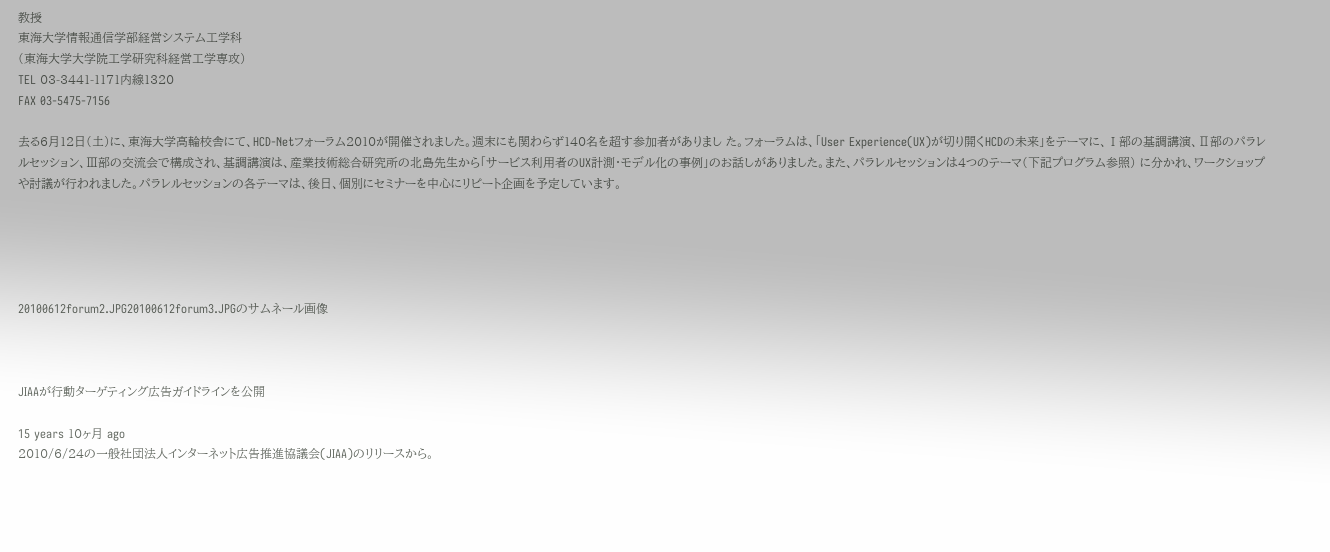教授
東海大学情報通信学部経営システム工学科
(東海大学大学院工学研究科経営工学専攻)
TEL 03-3441-1171内線1320
FAX 03-5475-7156

去る6月12日(土)に、東海大学高輪校舎にて、HCD-Netフォーラム2010が開催されました。週末にも関わらず140名を超す参加者がありまし た。フォーラムは、「User Experience(UX)が切り開くHCDの未来」をテーマに、Ⅰ部の基調講演、Ⅱ部のパラレルセッション、Ⅲ部の交流会で構成され、基調講演は、産業技術総合研究所の北島先生から「サービス利用者のUX計測・モデル化の事例」のお話しがありました。また、パラレルセッションは4つのテーマ(下記プログラム参照) に分かれ、ワークショップや討議が行われました。パラレルセッションの各テーマは、後日、個別にセミナーを中心にリピート企画を予定しています。





20100612forum2.JPG20100612forum3.JPGのサムネール画像



JIAAが行動ターゲティング広告ガイドラインを公開

15 years 10ヶ月 ago
2010/6/24の一般社団法人インターネット広告推進協議会(JIAA)のリリースから。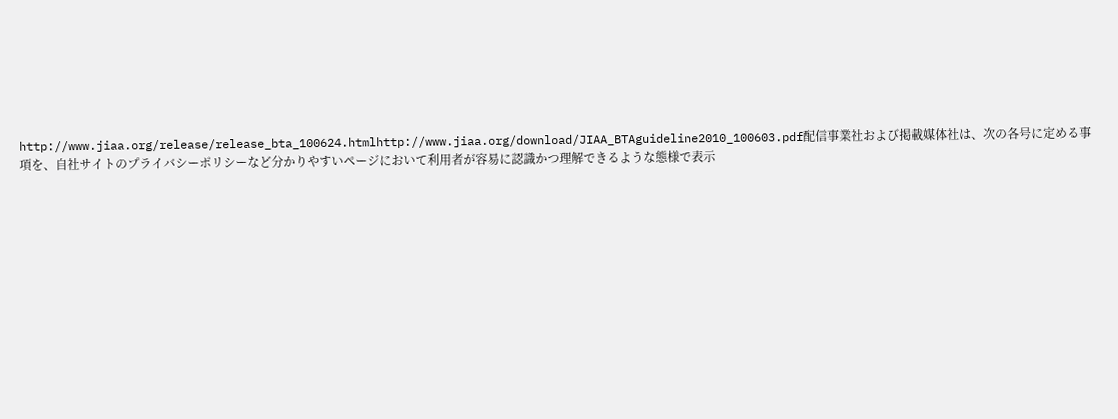http://www.jiaa.org/release/release_bta_100624.htmlhttp://www.jiaa.org/download/JIAA_BTAguideline2010_100603.pdf配信事業社および掲載媒体社は、次の各号に定める事項を、自社サイトのプライバシーポリシーなど分かりやすいページにおいて利用者が容易に認識かつ理解できるような態様で表示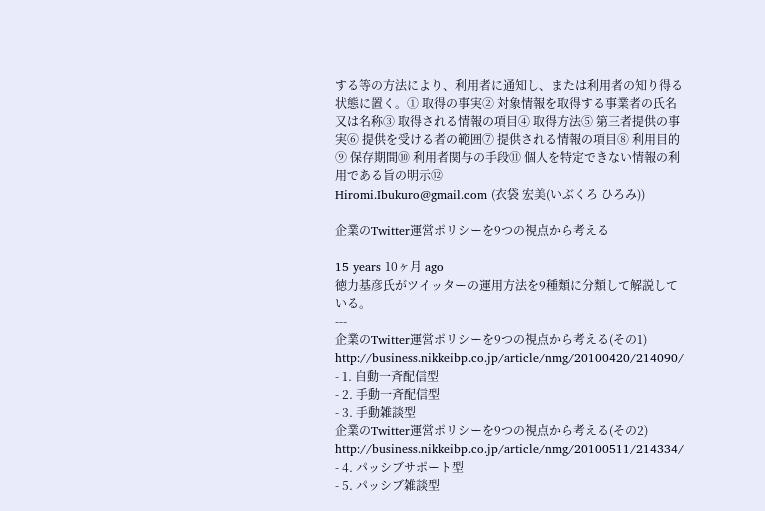する等の方法により、利用者に通知し、または利用者の知り得る状態に置く。① 取得の事実② 対象情報を取得する事業者の氏名又は名称③ 取得される情報の項目④ 取得方法⑤ 第三者提供の事実⑥ 提供を受ける者の範囲⑦ 提供される情報の項目⑧ 利用目的⑨ 保存期間⑩ 利用者関与の手段⑪ 個人を特定できない情報の利用である旨の明示⑫
Hiromi.Ibukuro@gmail.com (衣袋 宏美(いぶくろ ひろみ))

企業のTwitter運営ポリシーを9つの視点から考える

15 years 10ヶ月 ago
徳力基彦氏がツイッターの運用方法を9種類に分類して解説している。
---
企業のTwitter運営ポリシーを9つの視点から考える(その1)
http://business.nikkeibp.co.jp/article/nmg/20100420/214090/
- 1. 自動一斉配信型
- 2. 手動一斉配信型
- 3. 手動雑談型
企業のTwitter運営ポリシーを9つの視点から考える(その2)
http://business.nikkeibp.co.jp/article/nmg/20100511/214334/
- 4. パッシブサポート型
- 5. パッシブ雑談型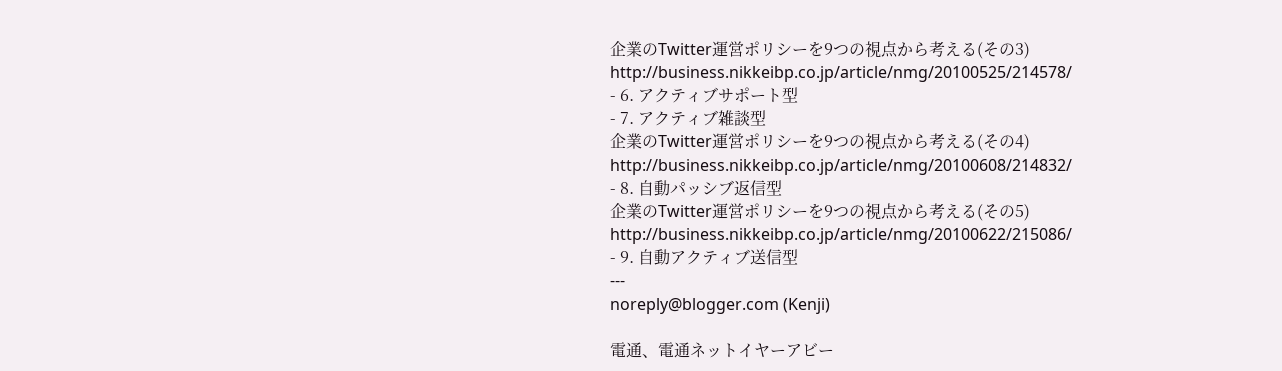企業のTwitter運営ポリシーを9つの視点から考える(その3)
http://business.nikkeibp.co.jp/article/nmg/20100525/214578/
- 6. アクティブサポート型
- 7. アクティブ雑談型
企業のTwitter運営ポリシーを9つの視点から考える(その4)
http://business.nikkeibp.co.jp/article/nmg/20100608/214832/
- 8. 自動パッシブ返信型
企業のTwitter運営ポリシーを9つの視点から考える(その5)
http://business.nikkeibp.co.jp/article/nmg/20100622/215086/
- 9. 自動アクティブ送信型
---
noreply@blogger.com (Kenji)

電通、電通ネットイヤーアビー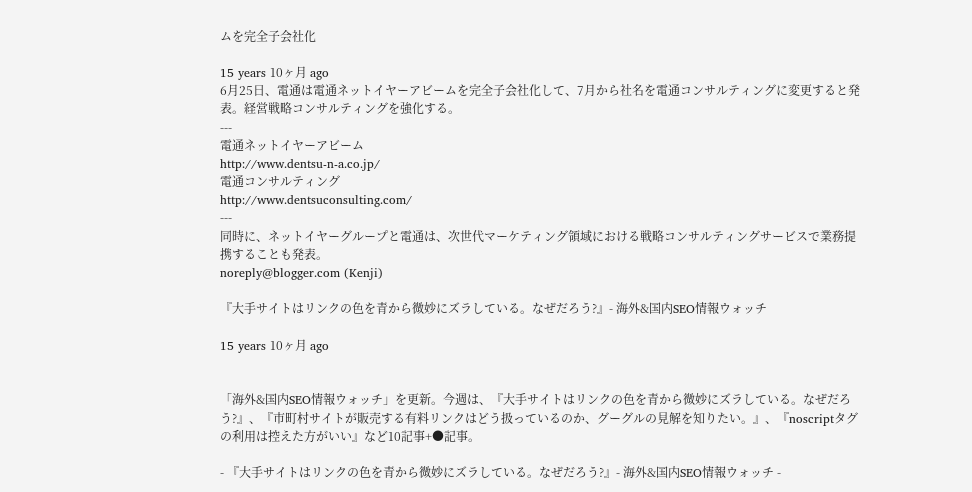ムを完全子会社化

15 years 10ヶ月 ago
6月25日、電通は電通ネットイヤーアビームを完全子会社化して、7月から社名を電通コンサルティングに変更すると発表。経営戦略コンサルティングを強化する。
---
電通ネットイヤーアビーム
http://www.dentsu-n-a.co.jp/
電通コンサルティング
http://www.dentsuconsulting.com/
---
同時に、ネットイヤーグループと電通は、次世代マーケティング領域における戦略コンサルティングサービスで業務提携することも発表。
noreply@blogger.com (Kenji)

『大手サイトはリンクの色を青から微妙にズラしている。なぜだろう?』- 海外&国内SEO情報ウォッチ

15 years 10ヶ月 ago


「海外&国内SEO情報ウォッチ」を更新。今週は、『大手サイトはリンクの色を青から微妙にズラしている。なぜだろう?』、『市町村サイトが販売する有料リンクはどう扱っているのか、グーグルの見解を知りたい。』、『noscriptタグの利用は控えた方がいい』など10記事+●記事。

- 『大手サイトはリンクの色を青から微妙にズラしている。なぜだろう?』- 海外&国内SEO情報ウォッチ -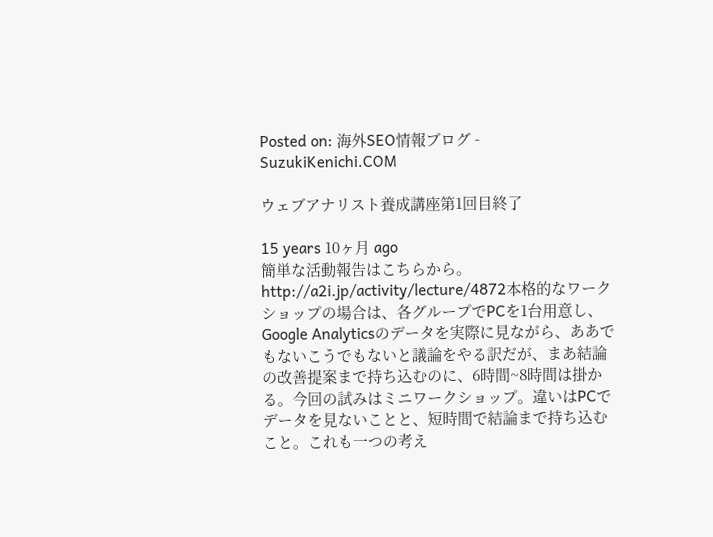Posted on: 海外SEO情報ブログ - SuzukiKenichi.COM

ウェブアナリスト養成講座第1回目終了

15 years 10ヶ月 ago
簡単な活動報告はこちらから。http://a2i.jp/activity/lecture/4872本格的なワークショップの場合は、各グループでPCを1台用意し、Google Analyticsのデータを実際に見ながら、ああでもないこうでもないと議論をやる訳だが、まあ結論の改善提案まで持ち込むのに、6時間~8時間は掛かる。今回の試みはミニワークショップ。違いはPCでデータを見ないことと、短時間で結論まで持ち込むこと。これも一つの考え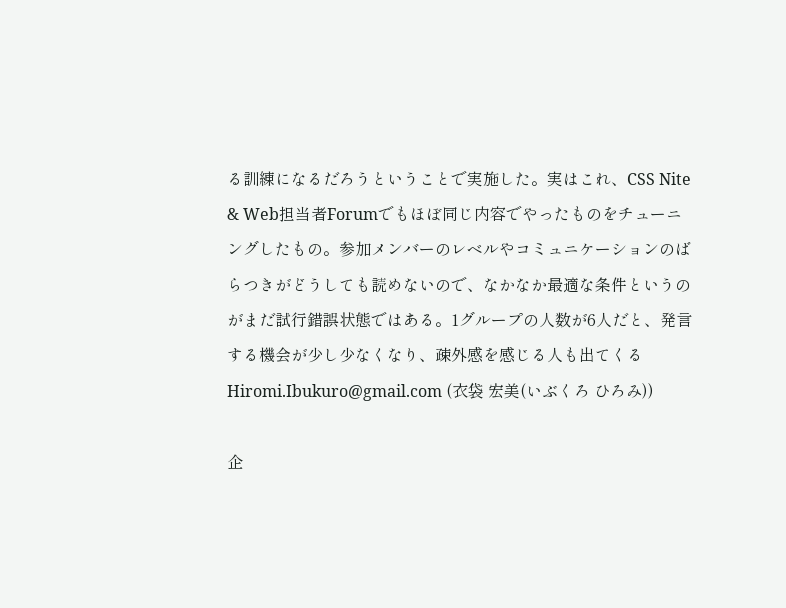る訓練になるだろうということで実施した。実はこれ、CSS Nite & Web担当者Forumでもほぼ同じ内容でやったものをチューニングしたもの。参加メンバーのレベルやコミュニケーションのばらつきがどうしても読めないので、なかなか最適な条件というのがまだ試行錯誤状態ではある。1グループの人数が6人だと、発言する機会が少し少なくなり、疎外感を感じる人も出てくる
Hiromi.Ibukuro@gmail.com (衣袋 宏美(いぶくろ ひろみ))

企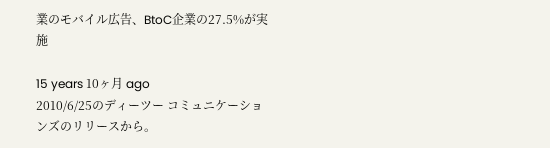業のモバイル広告、BtoC企業の27.5%が実施

15 years 10ヶ月 ago
2010/6/25のディーツー コミュニケーションズのリリースから。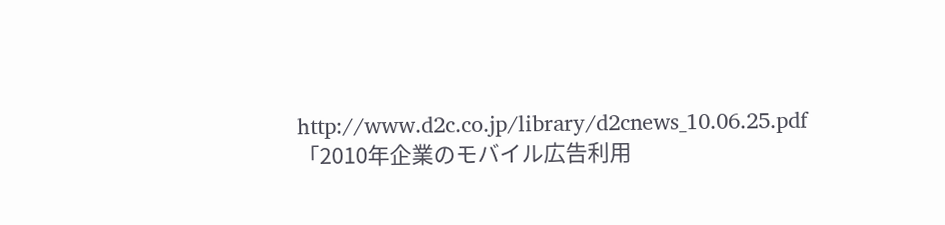http://www.d2c.co.jp/library/d2cnews_10.06.25.pdf「2010年企業のモバイル広告利用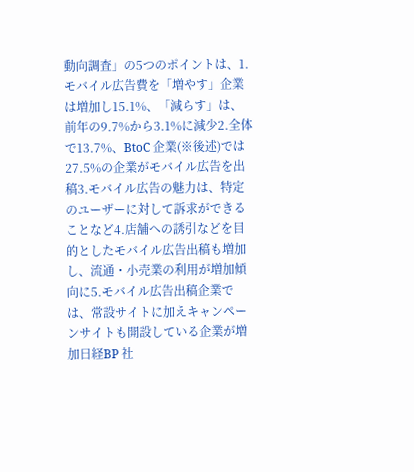動向調査」の5つのポイントは、1.モバイル広告費を「増やす」企業は増加し15.1%、「減らす」は、前年の9.7%から3.1%に減少2.全体で13.7%、BtoC 企業(※後述)では27.5%の企業がモバイル広告を出稿3.モバイル広告の魅力は、特定のユーザーに対して訴求ができることなど4.店舗への誘引などを目的としたモバイル広告出稿も増加し、流通・小売業の利用が増加傾向に5.モバイル広告出稿企業では、常設サイトに加えキャンペーンサイトも開設している企業が増加日経BP 社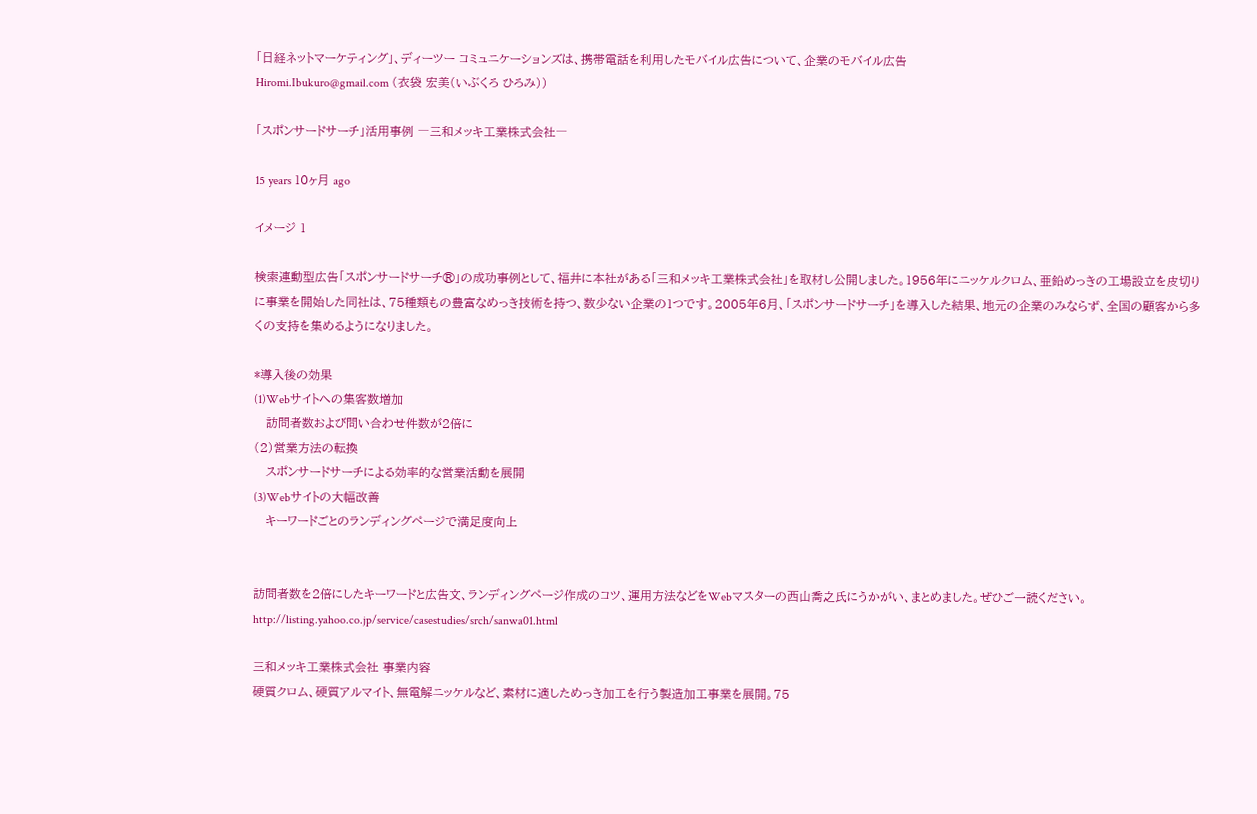「日経ネットマーケティング」、ディーツー コミュニケーションズは、携帯電話を利用したモバイル広告について、企業のモバイル広告
Hiromi.Ibukuro@gmail.com (衣袋 宏美(いぶくろ ひろみ))

「スポンサードサーチ」活用事例 ―三和メッキ工業株式会社―

15 years 10ヶ月 ago

イメージ 1

検索連動型広告「スポンサードサーチ®」の成功事例として、福井に本社がある「三和メッキ工業株式会社」を取材し公開しました。1956年にニッケルクロム、亜鉛めっきの工場設立を皮切りに事業を開始した同社は、75種類もの豊富なめっき技術を持つ、数少ない企業の1つです。2005年6月、「スポンサードサーチ」を導入した結果、地元の企業のみならず、全国の顧客から多くの支持を集めるようになりました。

*導入後の効果
(1)Webサイトへの集客数増加
   訪問者数および問い合わせ件数が2倍に
(2)営業方法の転換
   スポンサードサーチによる効率的な営業活動を展開
(3)Webサイトの大幅改善
   キーワードごとのランディングページで満足度向上


訪問者数を2倍にしたキーワードと広告文、ランディングページ作成のコツ、運用方法などをWebマスターの西山喬之氏にうかがい、まとめました。ぜひご一読ください。
http://listing.yahoo.co.jp/service/casestudies/srch/sanwa01.html

三和メッキ工業株式会社 事業内容
硬質クロム、硬質アルマイト、無電解ニッケルなど、素材に適しためっき加工を行う製造加工事業を展開。75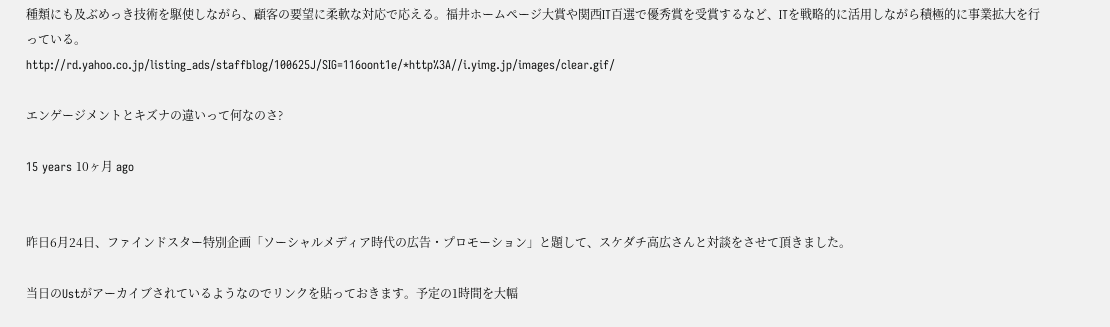種類にも及ぶめっき技術を駆使しながら、顧客の要望に柔軟な対応で応える。福井ホームページ大賞や関西IT百選で優秀賞を受賞するなど、ITを戦略的に活用しながら積極的に事業拡大を行っている。
http://rd.yahoo.co.jp/listing_ads/staffblog/100625J/SIG=116oont1e/*http%3A//i.yimg.jp/images/clear.gif/

エンゲージメントとキズナの違いって何なのさ?

15 years 10ヶ月 ago


昨日6月24日、ファインドスター特別企画「ソーシャルメディア時代の広告・プロモーション」と題して、スケダチ高広さんと対談をさせて頂きました。

当日のUstがアーカイブされているようなのでリンクを貼っておきます。予定の1時間を大幅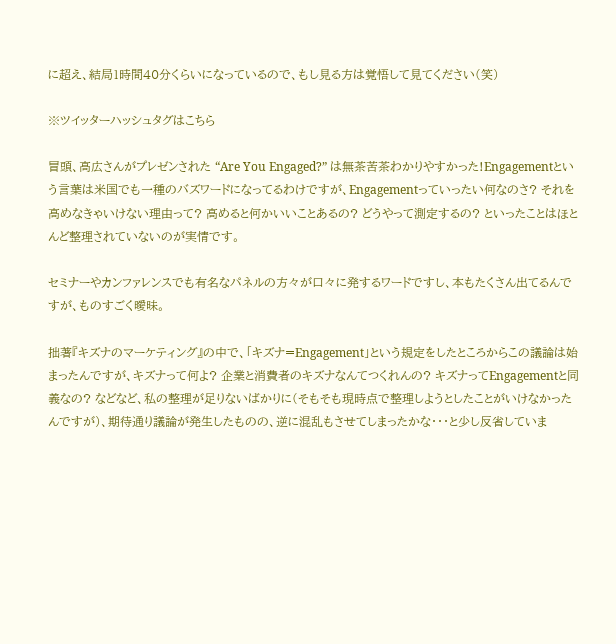に超え、結局1時間40分くらいになっているので、もし見る方は覚悟して見てください(笑)

※ツイッターハッシュタグはこちら

冒頭、高広さんがプレゼンされた “Are You Engaged?” は無茶苦茶わかりやすかった!Engagementという言葉は米国でも一種のバズワードになってるわけですが、Engagementっていったい何なのさ? それを高めなきゃいけない理由って? 高めると何かいいことあるの? どうやって測定するの? といったことはほとんど整理されていないのが実情です。

セミナーやカンファレンスでも有名なパネルの方々が口々に発するワードですし、本もたくさん出てるんですが、ものすごく曖昧。

拙著『キズナのマーケティング』の中で、「キズナ=Engagement」という規定をしたところからこの議論は始まったんですが、キズナって何よ? 企業と消費者のキズナなんてつくれんの? キズナってEngagementと同義なの? などなど、私の整理が足りないばかりに(そもそも現時点で整理しようとしたことがいけなかったんですが)、期待通り議論が発生したものの、逆に混乱もさせてしまったかな・・・と少し反省していま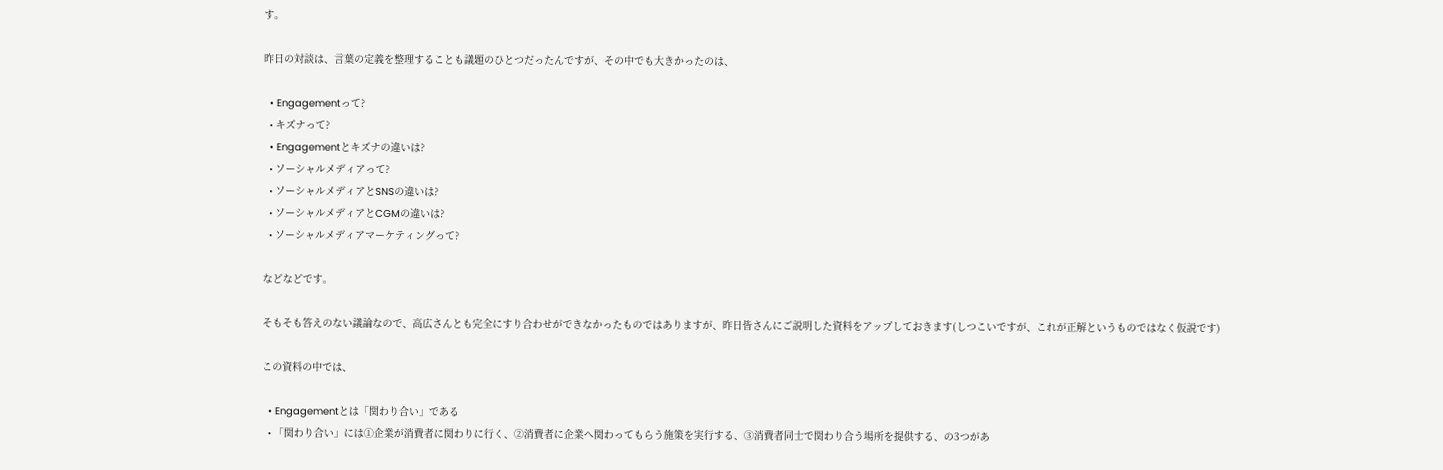す。

昨日の対談は、言葉の定義を整理することも議題のひとつだったんですが、その中でも大きかったのは、

  • Engagementって?
  • キズナって?
  • Engagementとキズナの違いは?
  • ソーシャルメディアって?
  • ソーシャルメディアとSNSの違いは?
  • ソーシャルメディアとCGMの違いは?
  • ソーシャルメディアマーケティングって?

などなどです。

そもそも答えのない議論なので、高広さんとも完全にすり合わせができなかったものではありますが、昨日皆さんにご説明した資料をアップしておきます(しつこいですが、これが正解というものではなく仮説です)

この資料の中では、

  • Engagementとは「関わり合い」である
  • 「関わり合い」には①企業が消費者に関わりに行く、②消費者に企業へ関わってもらう施策を実行する、③消費者同士で関わり合う場所を提供する、の3つがあ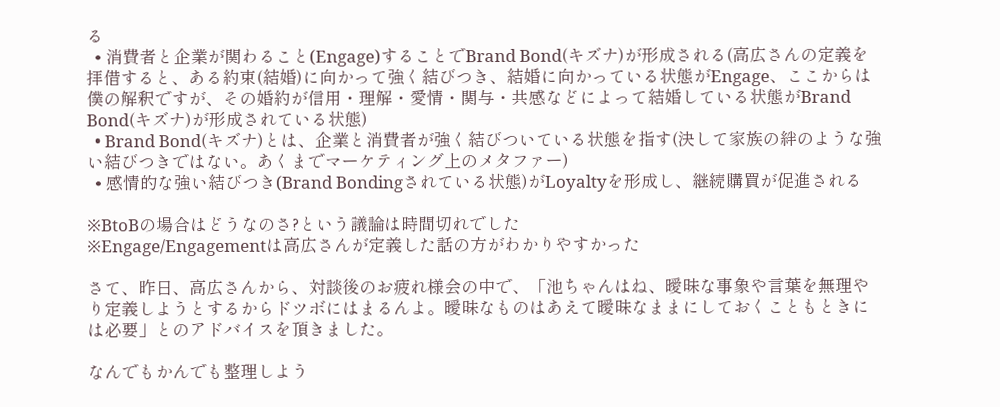る
  • 消費者と企業が関わること(Engage)することでBrand Bond(キズナ)が形成される(高広さんの定義を拝借すると、ある約束(結婚)に向かって強く結びつき、結婚に向かっている状態がEngage、ここからは僕の解釈ですが、その婚約が信用・理解・愛情・関与・共感などによって結婚している状態がBrand Bond(キズナ)が形成されている状態)
  • Brand Bond(キズナ)とは、企業と消費者が強く結びついている状態を指す(決して家族の絆のような強い結びつきではない。あくまでマーケティング上のメタファー)
  • 感情的な強い結びつき(Brand Bondingされている状態)がLoyaltyを形成し、継続購買が促進される

※BtoBの場合はどうなのさ?という議論は時間切れでした
※Engage/Engagementは高広さんが定義した話の方がわかりやすかった

さて、昨日、高広さんから、対談後のお疲れ様会の中で、「池ちゃんはね、曖昧な事象や言葉を無理やり定義しようとするからドツボにはまるんよ。曖昧なものはあえて曖昧なままにしておくこともときには必要」とのアドバイスを頂きました。

なんでもかんでも整理しよう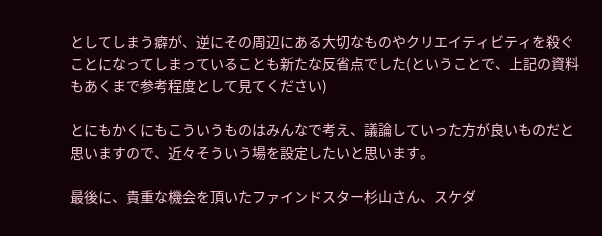としてしまう癖が、逆にその周辺にある大切なものやクリエイティビティを殺ぐことになってしまっていることも新たな反省点でした(ということで、上記の資料もあくまで参考程度として見てください)

とにもかくにもこういうものはみんなで考え、議論していった方が良いものだと思いますので、近々そういう場を設定したいと思います。

最後に、貴重な機会を頂いたファインドスター杉山さん、スケダ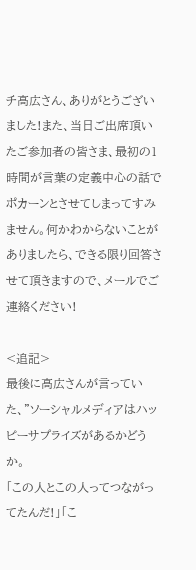チ高広さん、ありがとうございました!また、当日ご出席頂いたご参加者の皆さま、最初の1時間が言葉の定義中心の話でポカーンとさせてしまってすみません。何かわからないことがありましたら、できる限り回答させて頂きますので、メールでご連絡ください!

<追記>
最後に高広さんが言っていた、”ソーシャルメディアはハッピーサプライズがあるかどうか。
「この人とこの人ってつながってたんだ!」「こ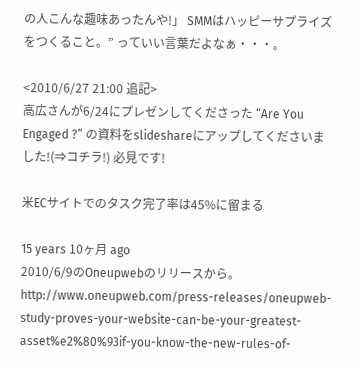の人こんな趣味あったんや!」 SMMはハッピーサプライズをつくること。” っていい言葉だよなぁ・・・。

<2010/6/27 21:00 追記>
高広さんが6/24にプレゼンしてくださった “Are You Engaged ?” の資料をslideshareにアップしてくださいました!(⇒コチラ!) 必見です!

米ECサイトでのタスク完了率は45%に留まる

15 years 10ヶ月 ago
2010/6/9のOneupwebのリリースから。http://www.oneupweb.com/press-releases/oneupweb-study-proves-your-website-can-be-your-greatest-asset%e2%80%93if-you-know-the-new-rules-of-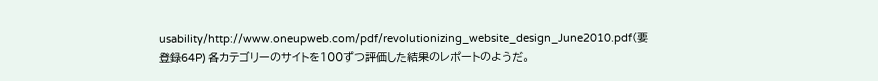usability/http://www.oneupweb.com/pdf/revolutionizing_website_design_June2010.pdf(要登録64P) 各カテゴリーのサイトを100ずつ評価した結果のレポートのようだ。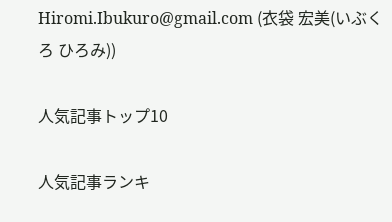Hiromi.Ibukuro@gmail.com (衣袋 宏美(いぶくろ ひろみ))

人気記事トップ10

人気記事ランキ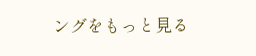ングをもっと見る